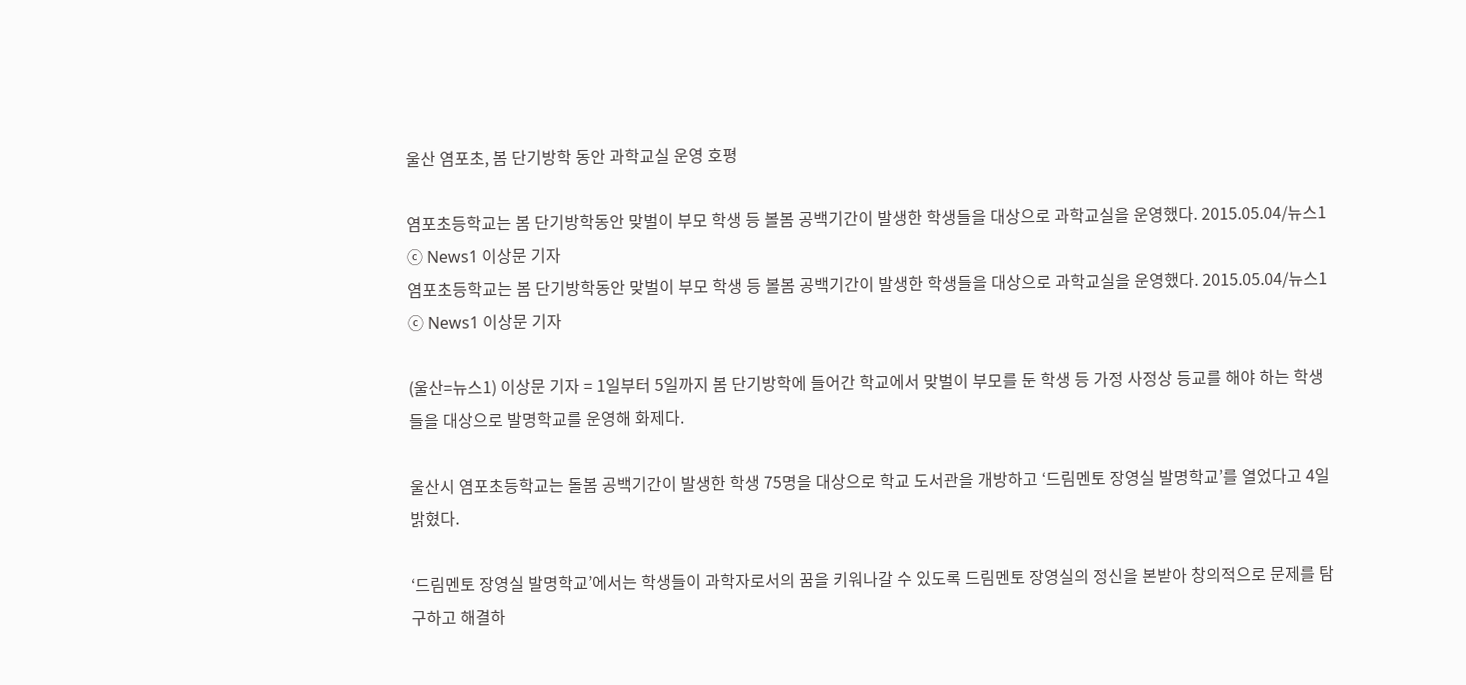울산 염포초, 봄 단기방학 동안 과학교실 운영 호평

염포초등학교는 봄 단기방학동안 맞벌이 부모 학생 등 볼봄 공백기간이 발생한 학생들을 대상으로 과학교실을 운영했다. 2015.05.04/뉴스1 ⓒ News1 이상문 기자
염포초등학교는 봄 단기방학동안 맞벌이 부모 학생 등 볼봄 공백기간이 발생한 학생들을 대상으로 과학교실을 운영했다. 2015.05.04/뉴스1 ⓒ News1 이상문 기자

(울산=뉴스1) 이상문 기자 = 1일부터 5일까지 봄 단기방학에 들어간 학교에서 맞벌이 부모를 둔 학생 등 가정 사정상 등교를 해야 하는 학생들을 대상으로 발명학교를 운영해 화제다.

울산시 염포초등학교는 돌봄 공백기간이 발생한 학생 75명을 대상으로 학교 도서관을 개방하고 ‘드림멘토 장영실 발명학교’를 열었다고 4일 밝혔다.

‘드림멘토 장영실 발명학교’에서는 학생들이 과학자로서의 꿈을 키워나갈 수 있도록 드림멘토 장영실의 정신을 본받아 창의적으로 문제를 탐구하고 해결하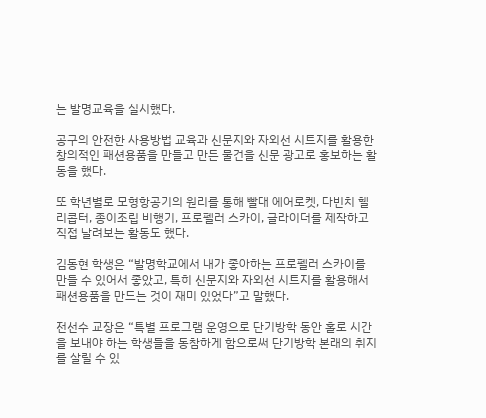는 발명교육을 실시했다.

공구의 안전한 사용방법 교육과 신문지와 자외선 시트지를 활용한 창의적인 패션용품을 만들고 만든 물건을 신문 광고로 홍보하는 활동을 했다.

또 학년별로 모형항공기의 원리를 통해 빨대 에어로켓, 다빈치 헬리콥터, 종이조립 비행기, 프로펠러 스카이, 글라이더를 제작하고 직접 날려보는 활동도 했다.

김동현 학생은 “발명학교에서 내가 좋아하는 프로펠러 스카이를 만들 수 있어서 좋았고, 특히 신문지와 자외선 시트지를 활용해서 패션용품을 만드는 것이 재미 있었다”고 말했다.

전선수 교장은 “특별 프로그램 운영으로 단기방학 동안 홀로 시간을 보내야 하는 학생들을 동참하게 함으로써 단기방학 본래의 취지를 살릴 수 있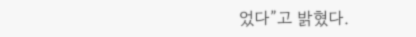었다”고 밝혔다.